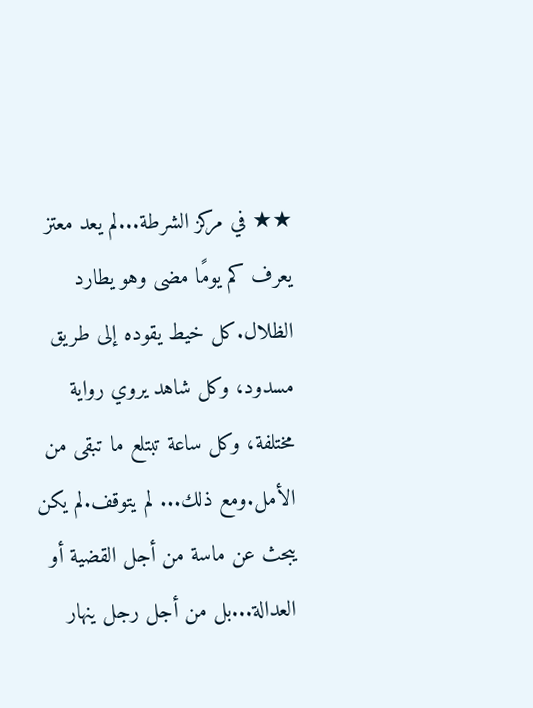★★ في مركز الشرطة...لم يعد معتز يعرف كم يومًا مضى وهو يطارد الظلال.كل خيط يقوده إلى طريق مسدود، وكل شاهد يروي رواية مختلفة، وكل ساعة تبتلع ما تبقى من الأمل.ومع ذلك... لم يتوقف.لم يكن يبحث عن ماسة من أجل القضية أو العدالة...بل من أجل رجل ينهار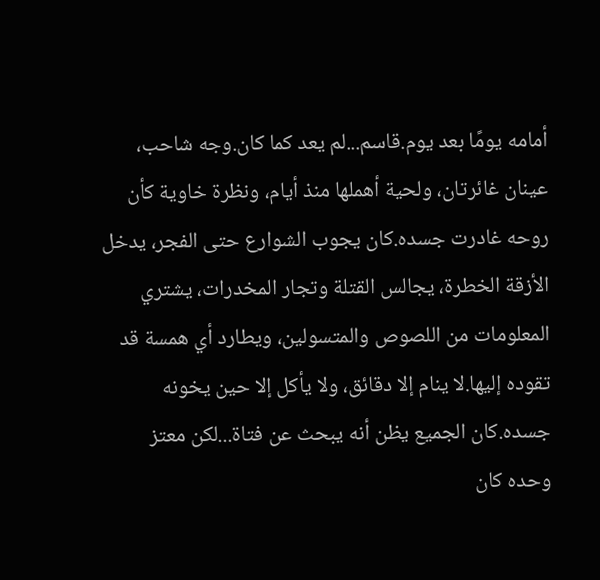أمامه يومًا بعد يوم.قاسم...لم يعد كما كان.وجه شاحب، عينان غائرتان، ولحية أهملها منذ أيام، ونظرة خاوية كأن روحه غادرت جسده.كان يجوب الشوارع حتى الفجر، يدخل الأزقة الخطرة، يجالس القتلة وتجار المخدرات، يشتري المعلومات من اللصوص والمتسولين، ويطارد أي همسة قد تقوده إليها.لا ينام إلا دقائق، ولا يأكل إلا حين يخونه جسده.كان الجميع يظن أنه يبحث عن فتاة...لكن معتز وحده كان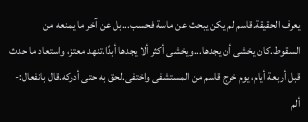يعرف الحقيقة.قاسم لم يكن يبحث عن ماسة فحسب...بل عن آخر ما يمنعه من السقوط.كان يخشى أن يجدها...ويخشى أكثر ألا يجدها أبدًا.تنهد معتز، واستعاد ما حدث قبل أربعة أيام، يوم خرج قاسم من المستشفى واختفى.لحق به حتى أدركه.قال بانفعال:- ألم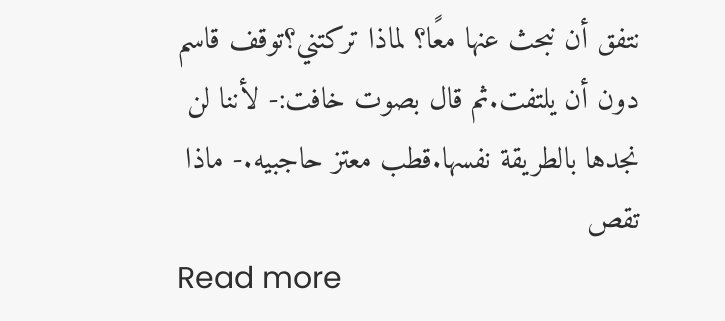نتفق أن نبحث عنها معًا؟ لماذا تركتني؟توقف قاسم دون أن يلتفت.ثم قال بصوت خافت:- لأننا لن نجدها بالطريقة نفسها.قطب معتز حاجبيه.- ماذا تقص
Read more